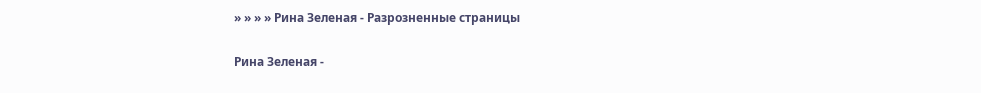» » » » Рина Зеленая - Разрозненные страницы

Рина Зеленая -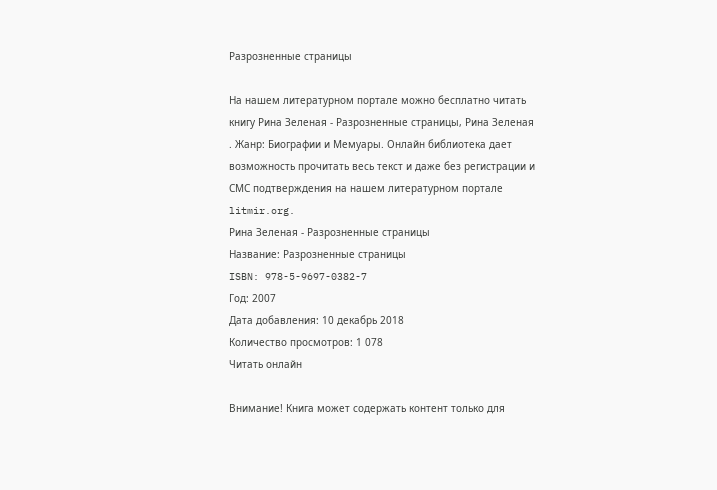Разрозненные страницы

На нашем литературном портале можно бесплатно читать книгу Рина Зеленая - Разрозненные страницы, Рина Зеленая . Жанр: Биографии и Мемуары. Онлайн библиотека дает возможность прочитать весь текст и даже без регистрации и СМС подтверждения на нашем литературном портале litmir.org.
Рина Зеленая - Разрозненные страницы
Название: Разрозненные страницы
ISBN: 978-5-9697-0382-7
Год: 2007
Дата добавления: 10 декабрь 2018
Количество просмотров: 1 078
Читать онлайн

Внимание! Книга может содержать контент только для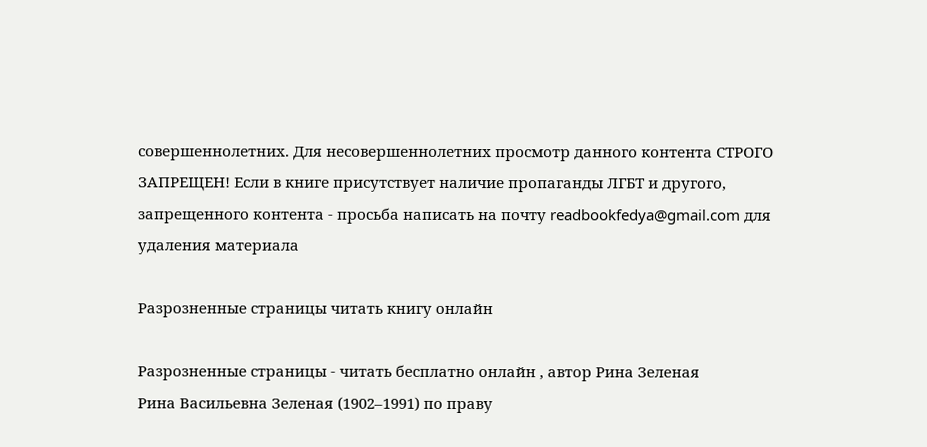совершеннолетних. Для несовершеннолетних просмотр данного контента СТРОГО ЗАПРЕЩЕН! Если в книге присутствует наличие пропаганды ЛГБТ и другого, запрещенного контента - просьба написать на почту readbookfedya@gmail.com для удаления материала

Разрозненные страницы читать книгу онлайн

Разрозненные страницы - читать бесплатно онлайн , автор Рина Зеленая
Рина Васильевна Зеленая (1902–1991) по праву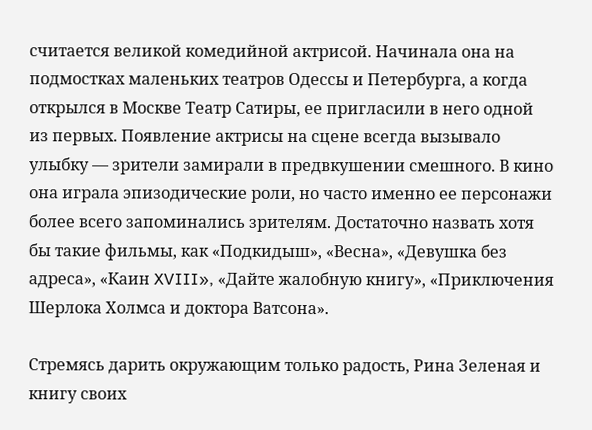считается великой комедийной актрисой. Начинала она на подмостках маленьких театров Одессы и Петербурга, а когда открылся в Москве Театр Сатиры, ее пригласили в него одной из первых. Появление актрисы на сцене всегда вызывало улыбку — зрители замирали в предвкушении смешного. В кино она играла эпизодические роли, но часто именно ее персонажи более всего запоминались зрителям. Достаточно назвать хотя бы такие фильмы, как «Подкидыш», «Весна», «Девушка без адреса», «Каин XVIII», «Дайте жалобную книгу», «Приключения Шерлока Холмса и доктора Ватсона».

Стремясь дарить окружающим только радость, Рина Зеленая и книгу своих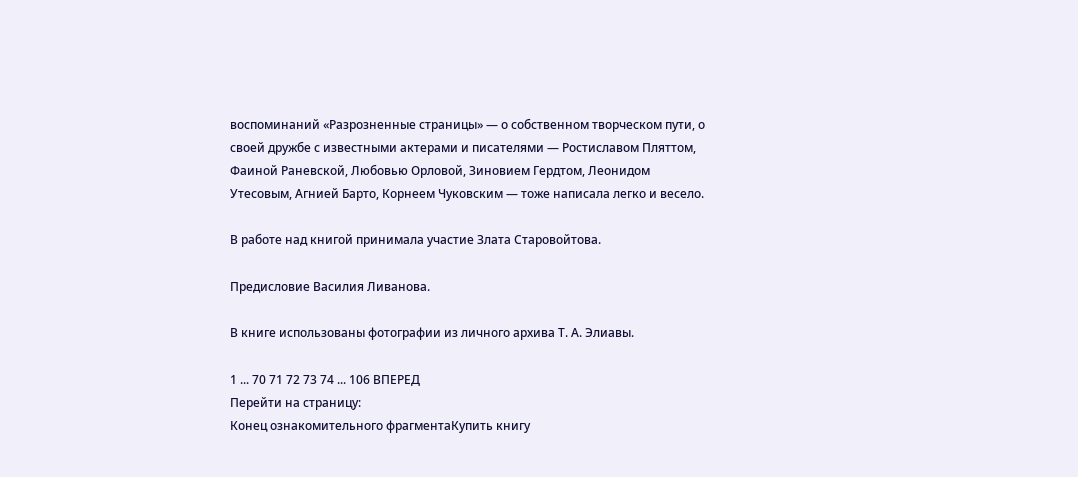воспоминаний «Разрозненные страницы» — о собственном творческом пути, о своей дружбе с известными актерами и писателями — Ростиславом Пляттом, Фаиной Раневской, Любовью Орловой, Зиновием Гердтом, Леонидом Утесовым, Агнией Барто, Корнеем Чуковским — тоже написала легко и весело.

В работе над книгой принимала участие Злата Старовойтова.

Предисловие Василия Ливанова.

В книге использованы фотографии из личного архива Т. А. Элиавы.

1 ... 70 71 72 73 74 ... 106 ВПЕРЕД
Перейти на страницу:
Конец ознакомительного фрагментаКупить книгу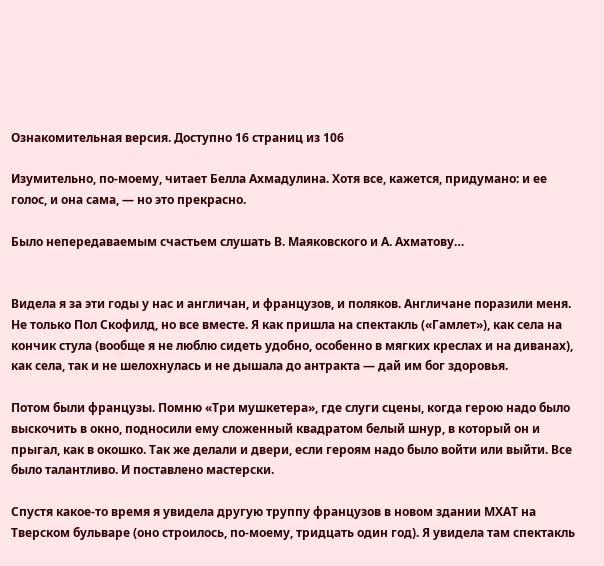Ознакомительная версия. Доступно 16 страниц из 106

Изумительно, по-моему, читает Белла Ахмадулина. Хотя все, кажется, придумано: и ее голос, и она сама, — но это прекрасно.

Было непередаваемым счастьем слушать В. Маяковского и А. Ахматову…


Видела я за эти годы у нас и англичан, и французов, и поляков. Англичане поразили меня. Не только Пол Скофилд, но все вместе. Я как пришла на спектакль («Гамлет»), как села на кончик стула (вообще я не люблю сидеть удобно, особенно в мягких креслах и на диванах), как села, так и не шелохнулась и не дышала до антракта — дай им бог здоровья.

Потом были французы. Помню «Три мушкетера», где слуги сцены, когда герою надо было выскочить в окно, подносили ему сложенный квадратом белый шнур, в который он и прыгал, как в окошко. Так же делали и двери, если героям надо было войти или выйти. Все было талантливо. И поставлено мастерски.

Спустя какое-то время я увидела другую труппу французов в новом здании МХАТ на Тверском бульваре (оно строилось, по-моему, тридцать один год). Я увидела там спектакль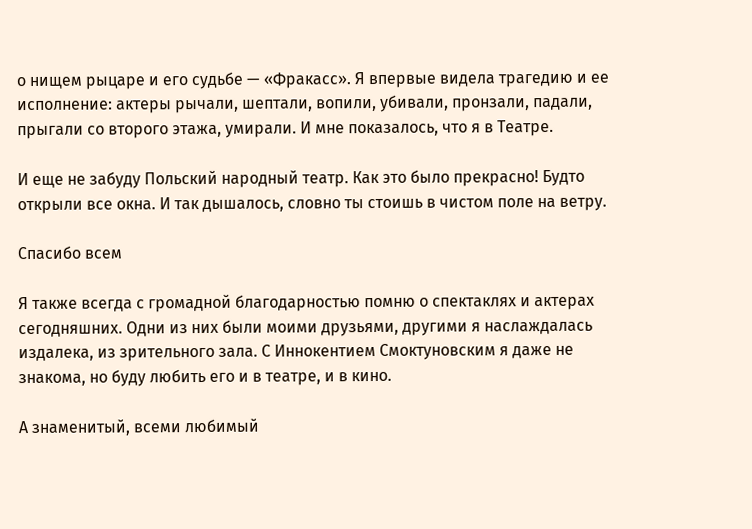о нищем рыцаре и его судьбе — «Фракасс». Я впервые видела трагедию и ее исполнение: актеры рычали, шептали, вопили, убивали, пронзали, падали, прыгали со второго этажа, умирали. И мне показалось, что я в Театре.

И еще не забуду Польский народный театр. Как это было прекрасно! Будто открыли все окна. И так дышалось, словно ты стоишь в чистом поле на ветру.

Спасибо всем

Я также всегда с громадной благодарностью помню о спектаклях и актерах сегодняшних. Одни из них были моими друзьями, другими я наслаждалась издалека, из зрительного зала. С Иннокентием Смоктуновским я даже не знакома, но буду любить его и в театре, и в кино.

А знаменитый, всеми любимый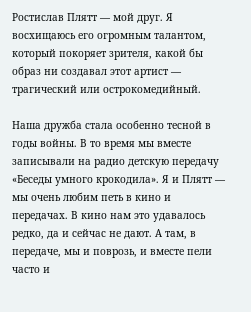Ростислав Плятт — мой друг. Я восхищаюсь его огромным талантом, который покоряет зрителя, какой бы образ ни создавал этот артист — трагический или острокомедийный.

Наша дружба стала особенно тесной в годы войны. В то время мы вместе записывали на радио детскую передачу «Беседы умного крокодила». Я и Плятт — мы очень любим петь в кино и передачах. В кино нам это удавалось редко, да и сейчас не дают. А там, в передаче, мы и поврозь, и вместе пели часто и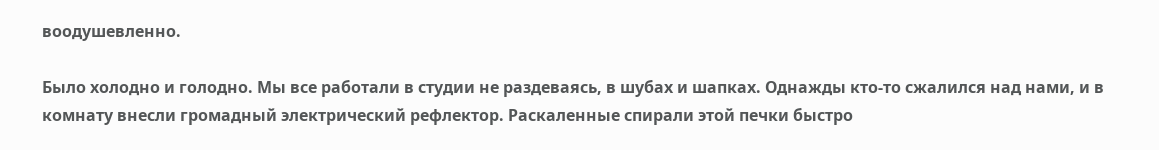воодушевленно.

Было холодно и голодно. Мы все работали в студии не раздеваясь, в шубах и шапках. Однажды кто-то сжалился над нами, и в комнату внесли громадный электрический рефлектор. Раскаленные спирали этой печки быстро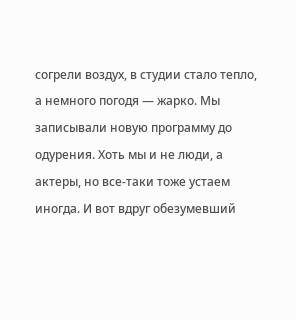согрели воздух, в студии стало тепло, а немного погодя — жарко. Мы записывали новую программу до одурения. Хоть мы и не люди, а актеры, но все-таки тоже устаем иногда. И вот вдруг обезумевший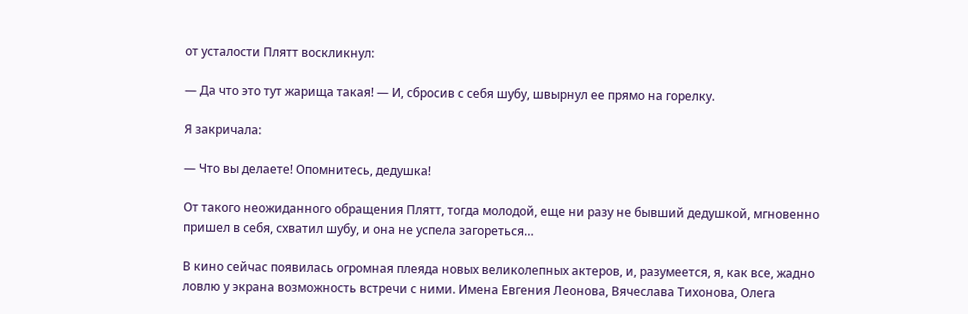от усталости Плятт воскликнул:

— Да что это тут жарища такая! — И, сбросив с себя шубу, швырнул ее прямо на горелку.

Я закричала:

— Что вы делаете! Опомнитесь, дедушка!

От такого неожиданного обращения Плятт, тогда молодой, еще ни разу не бывший дедушкой, мгновенно пришел в себя, схватил шубу, и она не успела загореться…

В кино сейчас появилась огромная плеяда новых великолепных актеров, и, разумеется, я, как все, жадно ловлю у экрана возможность встречи с ними. Имена Евгения Леонова, Вячеслава Тихонова, Олега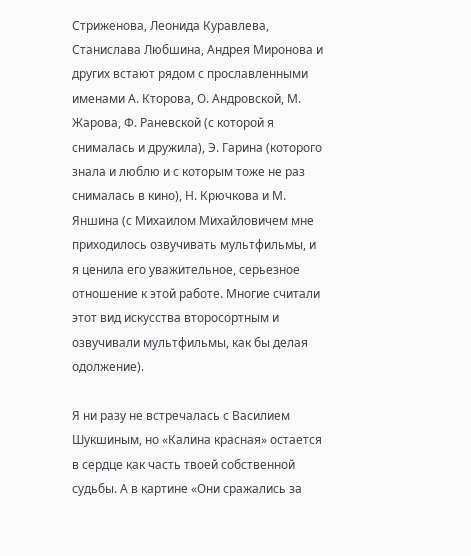Стриженова, Леонида Куравлева, Станислава Любшина, Андрея Миронова и других встают рядом с прославленными именами А. Кторова, О. Андровской, М. Жарова, Ф. Раневской (с которой я снималась и дружила), Э. Гарина (которого знала и люблю и с которым тоже не раз снималась в кино), Н. Крючкова и М. Яншина (с Михаилом Михайловичем мне приходилось озвучивать мультфильмы, и я ценила его уважительное, серьезное отношение к этой работе. Многие считали этот вид искусства второсортным и озвучивали мультфильмы, как бы делая одолжение).

Я ни разу не встречалась с Василием Шукшиным, но «Калина красная» остается в сердце как часть твоей собственной судьбы. А в картине «Они сражались за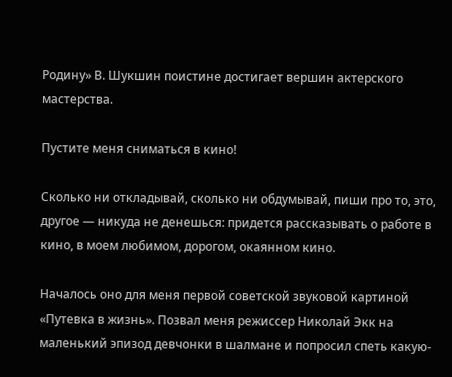Родину» В. Шукшин поистине достигает вершин актерского мастерства.

Пустите меня сниматься в кино!

Сколько ни откладывай, сколько ни обдумывай, пиши про то, это, другое — никуда не денешься: придется рассказывать о работе в кино, в моем любимом, дорогом, окаянном кино.

Началось оно для меня первой советской звуковой картиной «Путевка в жизнь». Позвал меня режиссер Николай Экк на маленький эпизод девчонки в шалмане и попросил спеть какую-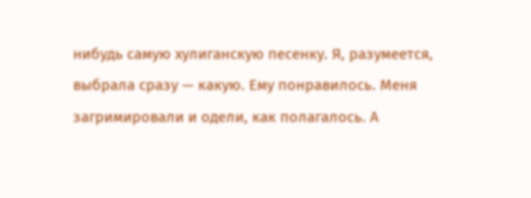нибудь самую хулиганскую песенку. Я, разумеется, выбрала сразу — какую. Ему понравилось. Меня загримировали и одели, как полагалось. А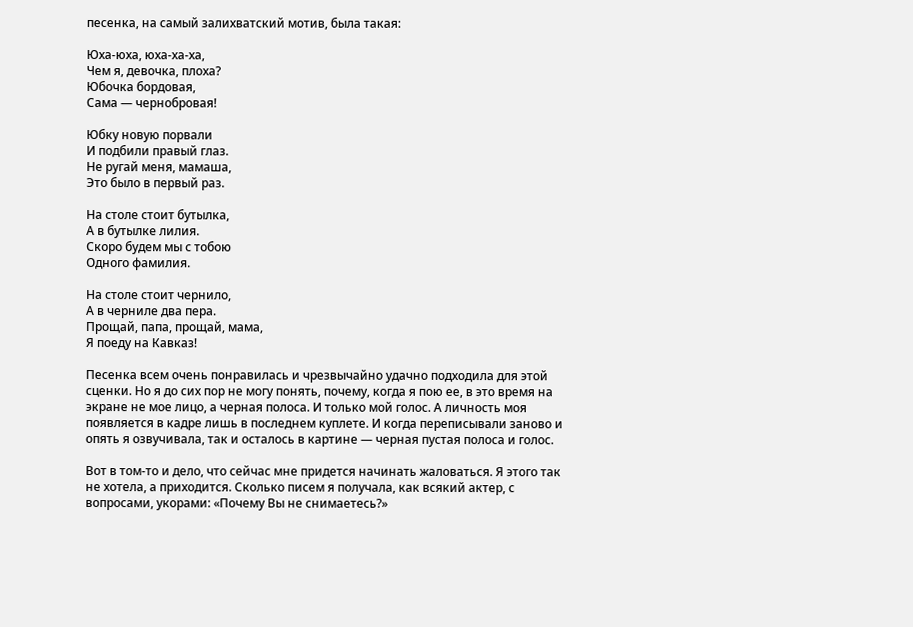песенка, на самый залихватский мотив, была такая:

Юха-юха, юха-ха-ха,
Чем я, девочка, плоха?
Юбочка бордовая,
Сама — чернобровая!

Юбку новую порвали
И подбили правый глаз.
Не ругай меня, мамаша,
Это было в первый раз.

На столе стоит бутылка,
А в бутылке лилия.
Скоро будем мы с тобою
Одного фамилия.

На столе стоит чернило,
А в черниле два пера.
Прощай, папа, прощай, мама,
Я поеду на Кавказ!

Песенка всем очень понравилась и чрезвычайно удачно подходила для этой сценки. Но я до сих пор не могу понять, почему, когда я пою ее, в это время на экране не мое лицо, а черная полоса. И только мой голос. А личность моя появляется в кадре лишь в последнем куплете. И когда переписывали заново и опять я озвучивала, так и осталось в картине — черная пустая полоса и голос.

Вот в том-то и дело, что сейчас мне придется начинать жаловаться. Я этого так не хотела, а приходится. Сколько писем я получала, как всякий актер, с вопросами, укорами: «Почему Вы не снимаетесь?»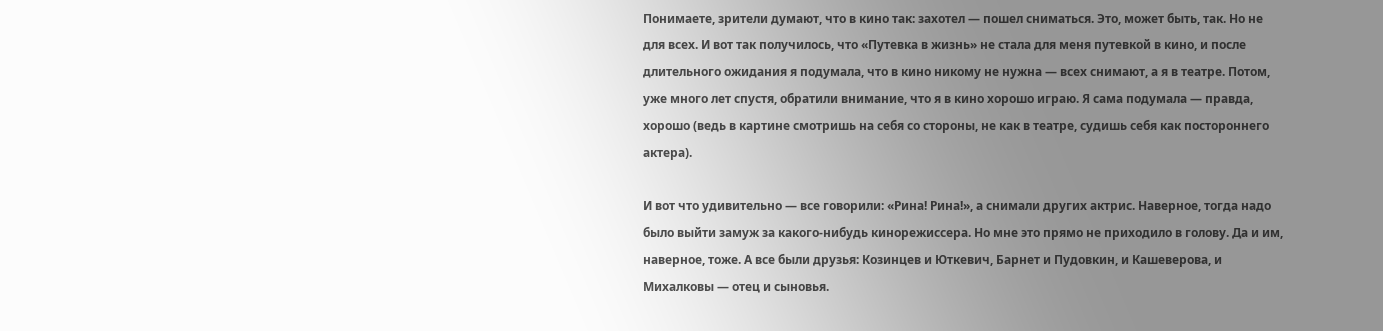Понимаете, зрители думают, что в кино так: захотел — пошел сниматься. Это, может быть, так. Но не для всех. И вот так получилось, что «Путевка в жизнь» не стала для меня путевкой в кино, и после длительного ожидания я подумала, что в кино никому не нужна — всех снимают, а я в театре. Потом, уже много лет спустя, обратили внимание, что я в кино хорошо играю. Я сама подумала — правда, хорошо (ведь в картине смотришь на себя со стороны, не как в театре, судишь себя как постороннего актера).

И вот что удивительно — все говорили: «Рина! Рина!», а снимали других актрис. Наверное, тогда надо было выйти замуж за какого-нибудь кинорежиссера. Но мне это прямо не приходило в голову. Да и им, наверное, тоже. А все были друзья: Козинцев и Юткевич, Барнет и Пудовкин, и Кашеверова, и Михалковы — отец и сыновья.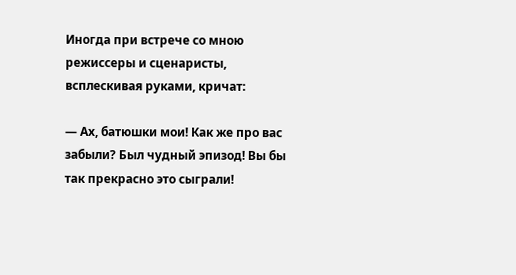Иногда при встрече со мною режиссеры и сценаристы, всплескивая руками, кричат:

— Ах, батюшки мои! Как же про вас забыли? Был чудный эпизод! Вы бы так прекрасно это сыграли!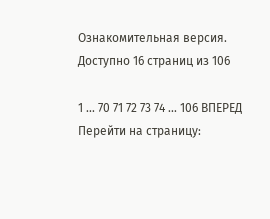Ознакомительная версия. Доступно 16 страниц из 106

1 ... 70 71 72 73 74 ... 106 ВПЕРЕД
Перейти на страницу: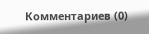Комментариев (0)